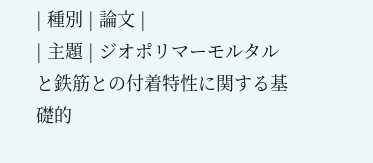| 種別 | 論文 |
| 主題 | ジオポリマーモルタルと鉄筋との付着特性に関する基礎的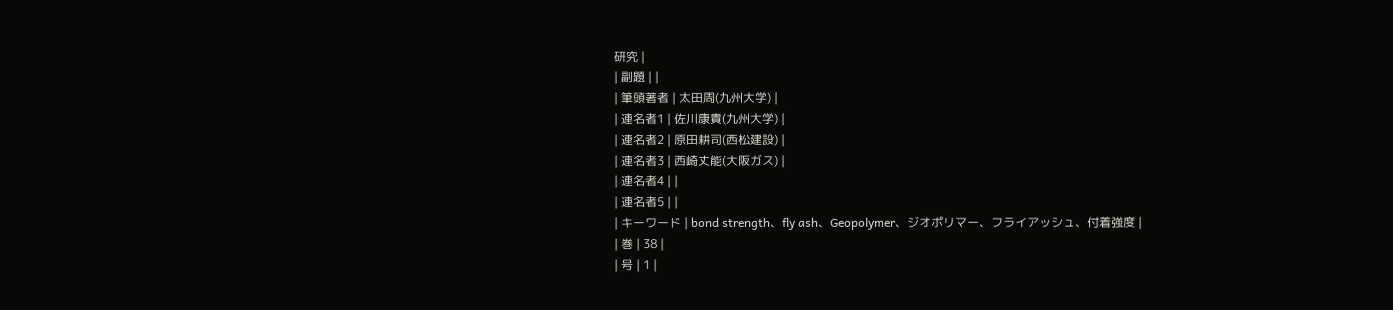研究 |
| 副題 | |
| 筆頭著者 | 太田周(九州大学) |
| 連名者1 | 佐川康貴(九州大学) |
| 連名者2 | 原田耕司(西松建設) |
| 連名者3 | 西崎丈能(大阪ガス) |
| 連名者4 | |
| 連名者5 | |
| キーワード | bond strength、fly ash、Geopolymer、ジオポリマー、フライアッシュ、付着強度 |
| 巻 | 38 |
| 号 | 1 |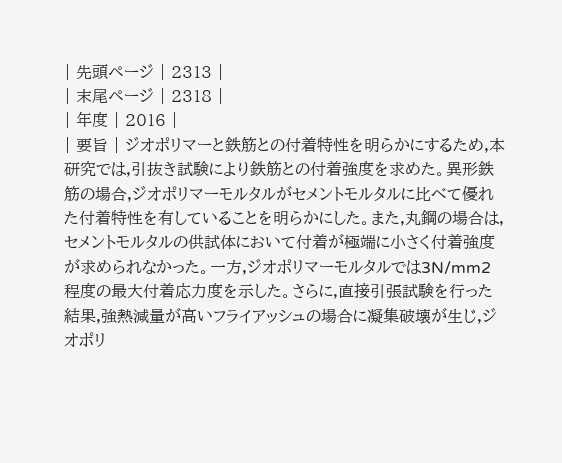| 先頭ページ | 2313 |
| 末尾ページ | 2318 |
| 年度 | 2016 |
| 要旨 | ジオポリマーと鉄筋との付着特性を明らかにするため,本研究では,引抜き試験により鉄筋との付着強度を求めた。異形鉄筋の場合,ジオポリマーモルタルがセメントモルタルに比べて優れた付着特性を有していることを明らかにした。また,丸鋼の場合は,セメントモルタルの供試体において付着が極端に小さく付着強度が求められなかった。一方,ジオポリマーモルタルでは3N/mm2程度の最大付着応力度を示した。さらに,直接引張試験を行った結果,強熱減量が高いフライアッシュの場合に凝集破壊が生じ,ジオポリ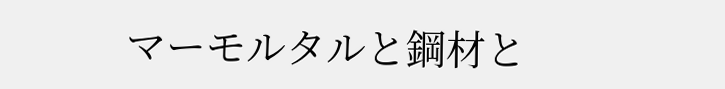マーモルタルと鋼材と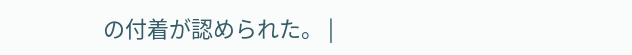の付着が認められた。 |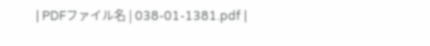| PDFファイル名 | 038-01-1381.pdf |